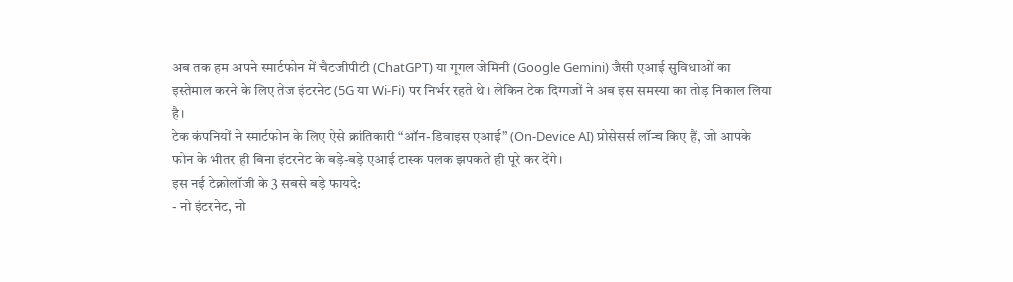अब तक हम अपने स्मार्टफोन में चैटजीपीटी (ChatGPT) या गूगल जेमिनी (Google Gemini) जैसी एआई सुविधाओं का इस्तेमाल करने के लिए तेज इंटरनेट (5G या Wi-Fi) पर निर्भर रहते थे। लेकिन टेक दिग्गजों ने अब इस समस्या का तोड़ निकाल लिया है।
टेक कंपनियों ने स्मार्टफोन के लिए ऐसे क्रांतिकारी “ऑन-डिवाइस एआई” (On-Device AI) प्रोसेसर्स लॉन्च किए हैं, जो आपके फोन के भीतर ही बिना इंटरनेट के बड़े-बड़े एआई टास्क पलक झपकते ही पूरे कर देंगे।
इस नई टेक्नोलॉजी के 3 सबसे बड़े फायदे:
- नो इंटरनेट, नो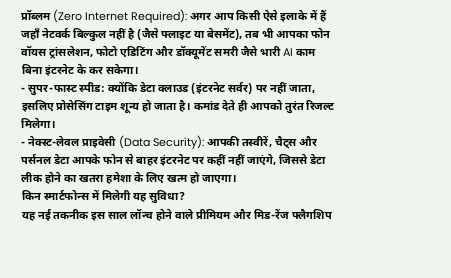प्रॉब्लम (Zero Internet Required): अगर आप किसी ऐसे इलाके में हैं जहाँ नेटवर्क बिल्कुल नहीं है (जैसे फ्लाइट या बेसमेंट), तब भी आपका फोन वॉयस ट्रांसलेशन, फोटो एडिटिंग और डॉक्यूमेंट समरी जैसे भारी AI काम बिना इंटरनेट के कर सकेगा।
- सुपर-फास्ट स्पीड: क्योंकि डेटा क्लाउड (इंटरनेट सर्वर) पर नहीं जाता, इसलिए प्रोसेसिंग टाइम शून्य हो जाता है। कमांड देते ही आपको तुरंत रिजल्ट मिलेगा।
- नेक्स्ट-लेवल प्राइवेसी (Data Security): आपकी तस्वीरें, चैट्स और पर्सनल डेटा आपके फोन से बाहर इंटरनेट पर कहीं नहीं जाएंगे, जिससे डेटा लीक होने का खतरा हमेशा के लिए खत्म हो जाएगा।
किन स्मार्टफोन्स में मिलेगी यह सुविधा?
यह नई तकनीक इस साल लॉन्च होने वाले प्रीमियम और मिड-रेंज फ्लैगशिप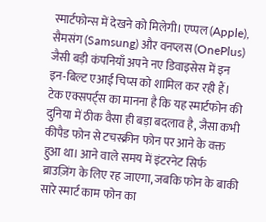स्मार्टफोन्स में देखने को मिलेगी। एप्पल (Apple), सैमसंग (Samsung) और वनप्लस (OnePlus) जैसी बड़ी कंपनियाँ अपने नए डिवाइसेस में इन इन-बिल्ट एआई चिप्स को शामिल कर रही हैं।
टेक एक्सपर्ट्स का मानना है कि यह स्मार्टफोन की दुनिया में ठीक वैसा ही बड़ा बदलाव है, जैसा कभी कीपैड फोन से टचस्क्रीन फोन पर आने के वक्त हुआ था। आने वाले समय में इंटरनेट सिर्फ ब्राउज़िंग के लिए रह जाएगा, जबकि फोन के बाकी सारे स्मार्ट काम फोन का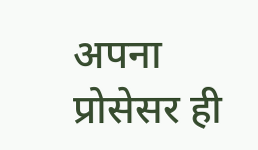अपना प्रोसेसर ही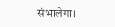संभालेगा।